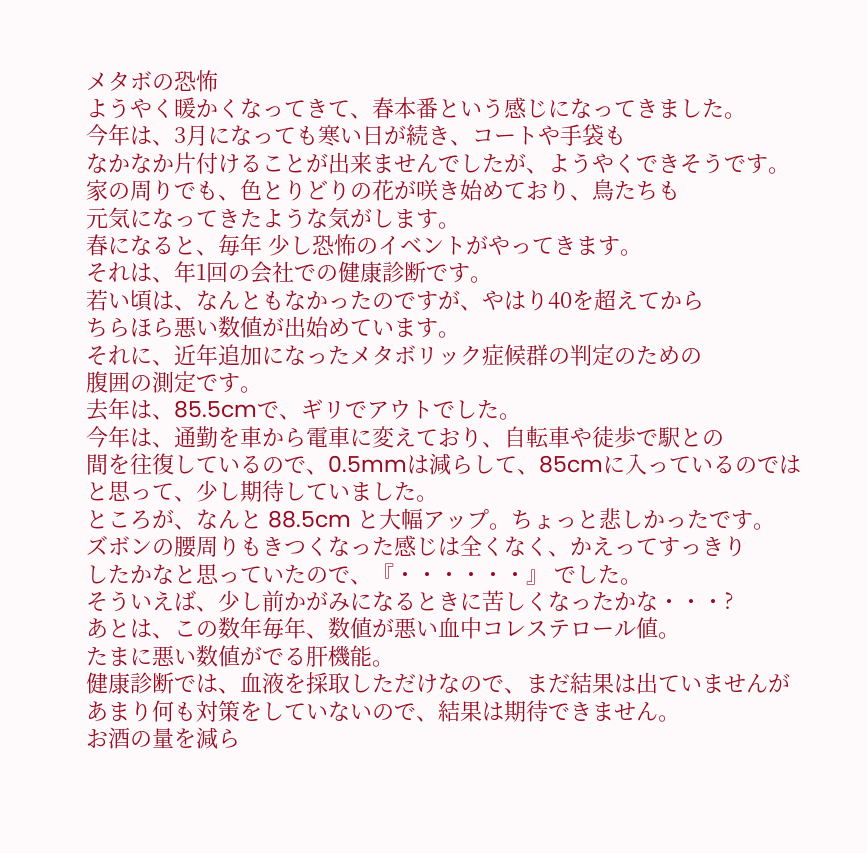メタボの恐怖
ようやく暖かくなってきて、春本番という感じになってきました。
今年は、3月になっても寒い日が続き、コートや手袋も
なかなか片付けることが出来ませんでしたが、ようやくできそうです。
家の周りでも、色とりどりの花が咲き始めており、鳥たちも
元気になってきたような気がします。
春になると、毎年 少し恐怖のイベントがやってきます。
それは、年1回の会社での健康診断です。
若い頃は、なんともなかったのですが、やはり40を超えてから
ちらほら悪い数値が出始めています。
それに、近年追加になったメタボリック症候群の判定のための
腹囲の測定です。
去年は、85.5cmで、ギリでアウトでした。
今年は、通勤を車から電車に変えており、自転車や徒歩で駅との
間を往復しているので、0.5mmは減らして、85cmに入っているのでは
と思って、少し期待していました。
ところが、なんと 88.5cm と大幅アップ。ちょっと悲しかったです。
ズボンの腰周りもきつくなった感じは全くなく、かえってすっきり
したかなと思っていたので、『・・・・・・』 でした。
そういえば、少し前かがみになるときに苦しくなったかな・・・?
あとは、この数年毎年、数値が悪い血中コレステロール値。
たまに悪い数値がでる肝機能。
健康診断では、血液を採取しただけなので、まだ結果は出ていませんが
あまり何も対策をしていないので、結果は期待できません。
お酒の量を減ら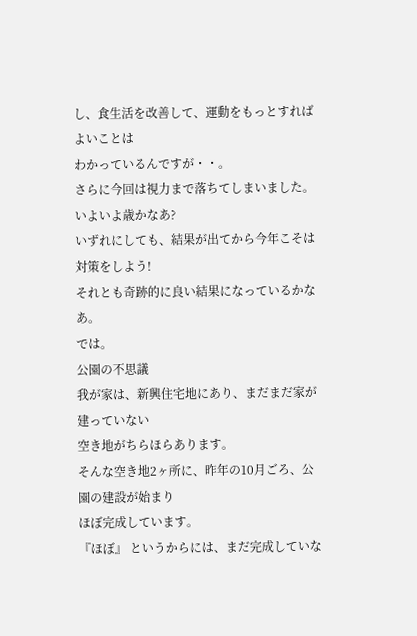し、食生活を改善して、運動をもっとすればよいことは
わかっているんですが・・。
さらに今回は視力まで落ちてしまいました。
いよいよ歳かなあ?
いずれにしても、結果が出てから今年こそは対策をしよう!
それとも奇跡的に良い結果になっているかなあ。
では。
公園の不思議
我が家は、新興住宅地にあり、まだまだ家が建っていない
空き地がちらほらあります。
そんな空き地2ヶ所に、昨年の10月ごろ、公園の建設が始まり
ほぼ完成しています。
『ほぼ』 というからには、まだ完成していな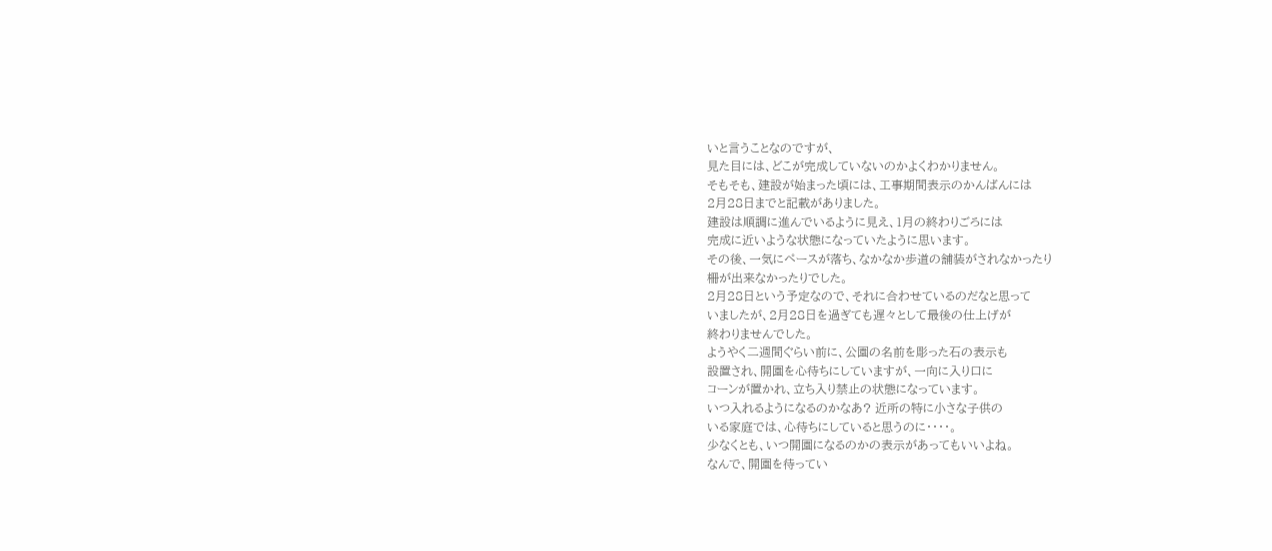いと言うことなのですが、
見た目には、どこが完成していないのかよくわかりません。
そもそも、建設が始まった頃には、工事期間表示のかんばんには
2月28日までと記載がありました。
建設は順調に進んでいるように見え、1月の終わりごろには
完成に近いような状態になっていたように思います。
その後、一気にペースが落ち、なかなか歩道の舗装がされなかったり
柵が出来なかったりでした。
2月28日という予定なので、それに合わせているのだなと思って
いましたが、2月28日を過ぎても遅々として最後の仕上げが
終わりませんでした。
ようやく二週間ぐらい前に、公園の名前を彫った石の表示も
設置され、開園を心待ちにしていますが、一向に入り口に
コーンが置かれ、立ち入り禁止の状態になっています。
いつ入れるようになるのかなあ? 近所の特に小さな子供の
いる家庭では、心待ちにしていると思うのに・・・・。
少なくとも、いつ開園になるのかの表示があってもいいよね。
なんで、開園を待ってい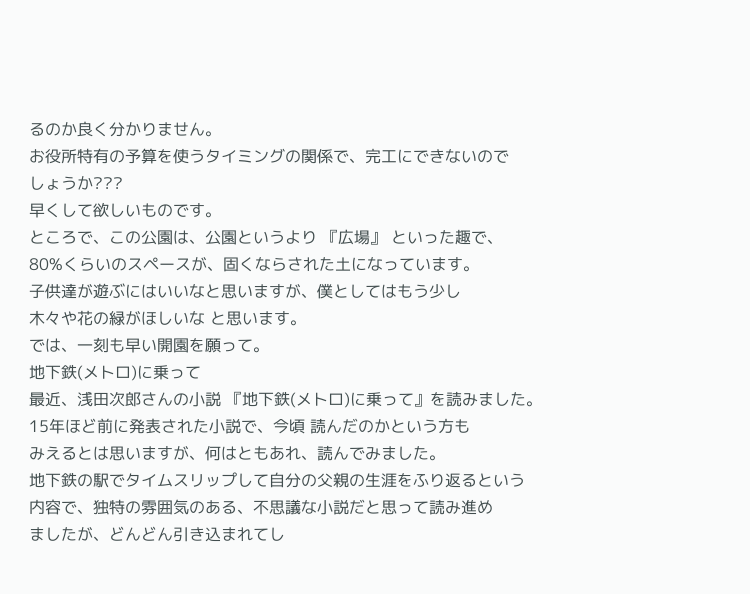るのか良く分かりません。
お役所特有の予算を使うタイミングの関係で、完工にできないので
しょうか???
早くして欲しいものです。
ところで、この公園は、公園というより 『広場』 といった趣で、
80%くらいのスペースが、固くならされた土になっています。
子供達が遊ぶにはいいなと思いますが、僕としてはもう少し
木々や花の緑がほしいな と思います。
では、一刻も早い開園を願って。
地下鉄(メトロ)に乗って
最近、浅田次郎さんの小説 『地下鉄(メトロ)に乗って』を読みました。
15年ほど前に発表された小説で、今頃 読んだのかという方も
みえるとは思いますが、何はともあれ、読んでみました。
地下鉄の駅でタイムスリップして自分の父親の生涯をふり返るという
内容で、独特の雰囲気のある、不思議な小説だと思って読み進め
ましたが、どんどん引き込まれてし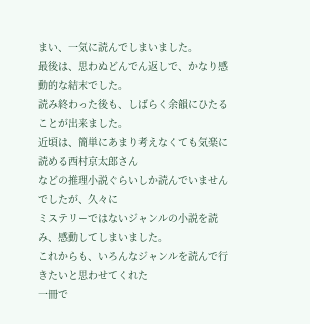まい、一気に読んでしまいました。
最後は、思わぬどんでん返しで、かなり感動的な結末でした。
読み終わった後も、しばらく余韻にひたることが出来ました。
近頃は、簡単にあまり考えなくても気楽に読める西村京太郎さん
などの推理小説ぐらいしか読んでいませんでしたが、久々に
ミステリーではないジャンルの小説を読み、感動してしまいました。
これからも、いろんなジャンルを読んで行きたいと思わせてくれた
一冊で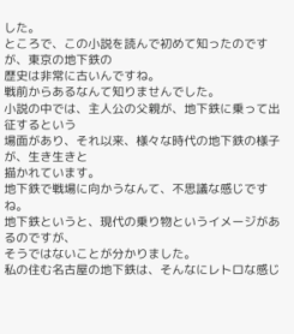した。
ところで、この小説を読んで初めて知ったのですが、東京の地下鉄の
歴史は非常に古いんですね。
戦前からあるなんて知りませんでした。
小説の中では、主人公の父親が、地下鉄に乗って出征するという
場面があり、それ以来、様々な時代の地下鉄の様子が、生き生きと
描かれています。
地下鉄で戦場に向かうなんて、不思議な感じですね。
地下鉄というと、現代の乗り物というイメージがあるのですが、
そうではないことが分かりました。
私の住む名古屋の地下鉄は、そんなにレトロな感じ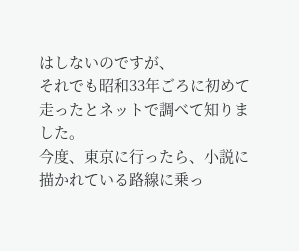はしないのですが、
それでも昭和33年ごろに初めて走ったとネットで調べて知りました。
今度、東京に行ったら、小説に描かれている路線に乗っ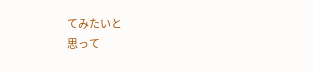てみたいと
思って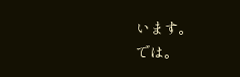います。
では。